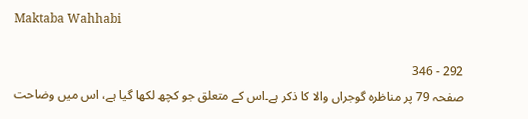Maktaba Wahhabi

292 - 346
صفحہ 79 پر مناظرہ گوجراں والا کا ذکر ہے۔اس کے متعلق جو کچھ لکھا گیا ہے، اس میں وضاحت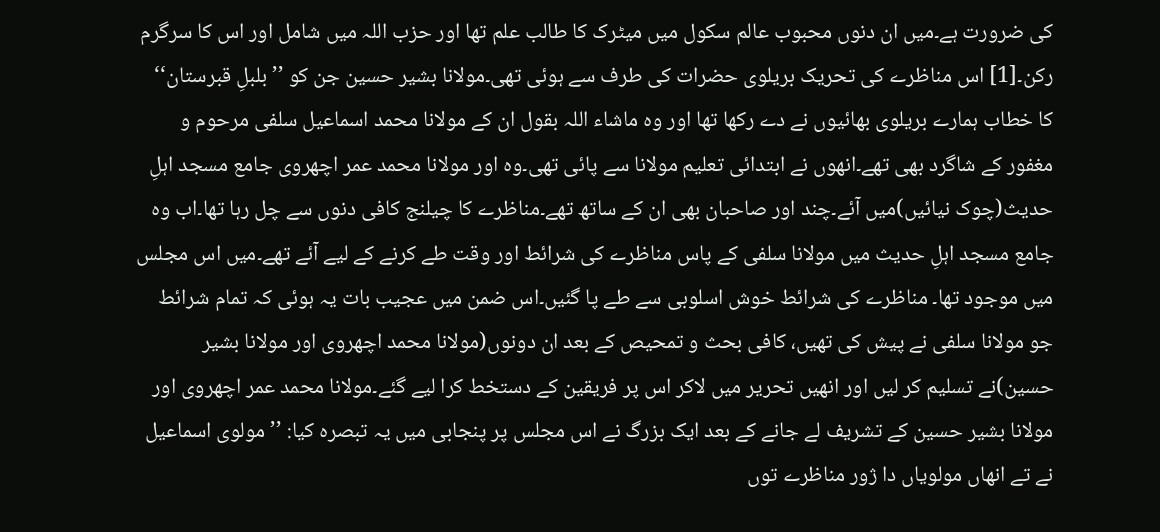کی ضرورت ہے۔میں ان دنوں محبوب عالم سکول میں میٹرک کا طالب علم تھا اور حزب اللہ میں شامل اور اس کا سرگرم رکن۔[1] اس مناظرے کی تحریک بریلوی حضرات کی طرف سے ہوئی تھی۔مولانا بشیر حسین جن کو ’’بلبلِ قبرستان‘‘ کا خطاب ہمارے بریلوی بھائیوں نے دے رکھا تھا اور وہ ماشاء اللہ بقول ان کے مولانا محمد اسماعیل سلفی مرحوم و مغفور کے شاگرد بھی تھے۔انھوں نے ابتدائی تعلیم مولانا سے پائی تھی۔وہ اور مولانا محمد عمر اچھروی جامع مسجد اہلِ حدیث(چوک نیائیں)میں آئے۔چند اور صاحبان بھی ان کے ساتھ تھے۔مناظرے کا چیلنج کافی دنوں سے چل رہا تھا۔اب وہ جامع مسجد اہلِ حدیث میں مولانا سلفی کے پاس مناظرے کی شرائط اور وقت طے کرنے کے لیے آئے تھے۔میں اس مجلس میں موجود تھا۔ مناظرے کی شرائط خوش اسلوبی سے طے پا گئیں۔اس ضمن میں عجیب بات یہ ہوئی کہ تمام شرائط جو مولانا سلفی نے پیش کی تھیں، کافی بحث و تمحیص کے بعد ان دونوں(مولانا محمد اچھروی اور مولانا بشیر حسین)نے تسلیم کر لیں اور انھیں تحریر میں لاکر اس پر فریقین کے دستخط کرا لیے گئے۔مولانا محمد عمر اچھروی اور مولانا بشیر حسین کے تشریف لے جانے کے بعد ایک بزرگ نے اس مجلس پر پنجابی میں یہ تبصرہ کیا: ’’مولوی اسماعیل نے تے انھاں مولویاں دا ژور مناظرے توں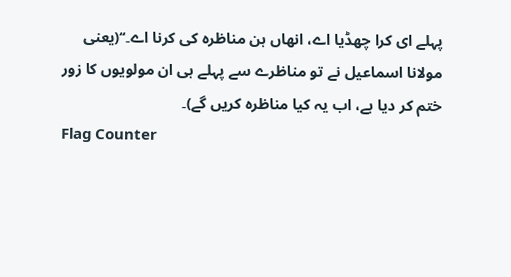پہلے ای کرا چھڈیا اے، انھاں ہن مناظرہ کی کرنا اے۔‘‘(یعنی مولانا اسماعیل نے تو مناظرے سے پہلے ہی ان مولویوں کا زور ختم کر دیا ہے، اب یہ کیا مناظرہ کریں گے)۔
Flag Counter